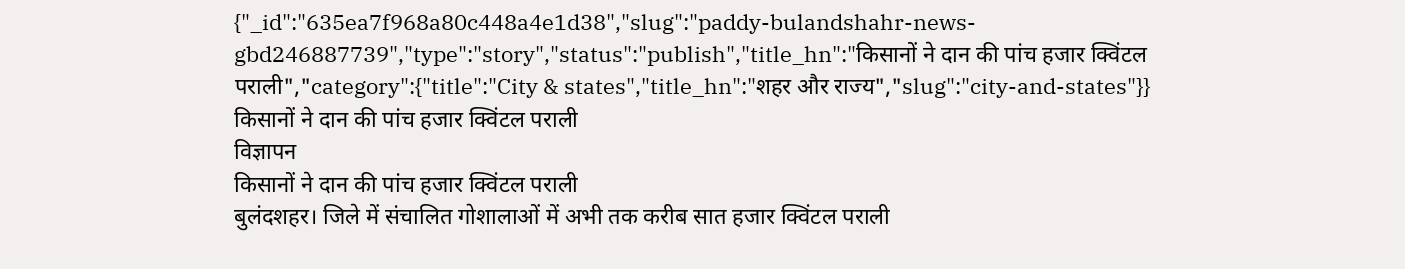{"_id":"635ea7f968a80c448a4e1d38","slug":"paddy-bulandshahr-news-gbd246887739","type":"story","status":"publish","title_hn":"किसानों ने दान की पांच हजार क्विंटल पराली","category":{"title":"City & states","title_hn":"शहर और राज्य","slug":"city-and-states"}}
किसानों ने दान की पांच हजार क्विंटल पराली
विज्ञापन
किसानों ने दान की पांच हजार क्विंटल पराली
बुलंदशहर। जिले में संचालित गोशालाओं में अभी तक करीब सात हजार क्विंटल पराली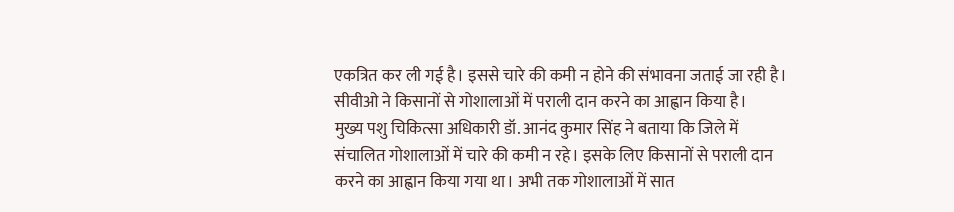एकत्रित कर ली गई है। इससे चारे की कमी न होने की संभावना जताई जा रही है। सीवीओ ने किसानों से गोशालाओं में पराली दान करने का आह्वान किया है।
मुख्य पशु चिकित्सा अधिकारी डॉ. आनंद कुमार सिंह ने बताया कि जिले में संचालित गोशालाओं में चारे की कमी न रहे। इसके लिए किसानों से पराली दान करने का आह्वान किया गया था। अभी तक गोशालाओं में सात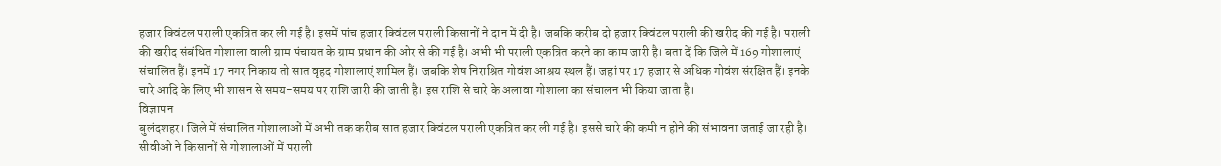हजार क्विंटल पराली एकत्रित कर ली गई है। इसमें पांच हजार क्विंटल पराली किसानों ने दान में दी है। जबकि करीब दो हजार क्विंटल पराली की खरीद की गई है। पराली की खरीद संबंधित गोशाला वाली ग्राम पंचायत के ग्राम प्रधान की ओर से की गई है। अभी भी पराली एकत्रित करने का काम जारी है। बता दें कि जिले में 169 गोशालाएं संचालित हैं। इनमें 17 नगर निकाय तो सात वृहद गोशालाएं शामिल हैं। जबकि शेष निराश्रित गोवंश आश्रय स्थल हैं। जहां पर 17 हजार से अधिक गोवंश संरक्षित हैं। इनके चारे आदि के लिए भी शासन से समय-समय पर राशि जारी की जाती है। इस राशि से चारे के अलावा गोशाला का संचालन भी किया जाता है।
विज्ञापन
बुलंदशहर। जिले में संचालित गोशालाओं में अभी तक करीब सात हजार क्विंटल पराली एकत्रित कर ली गई है। इससे चारे की कमी न होने की संभावना जताई जा रही है। सीवीओ ने किसानों से गोशालाओं में पराली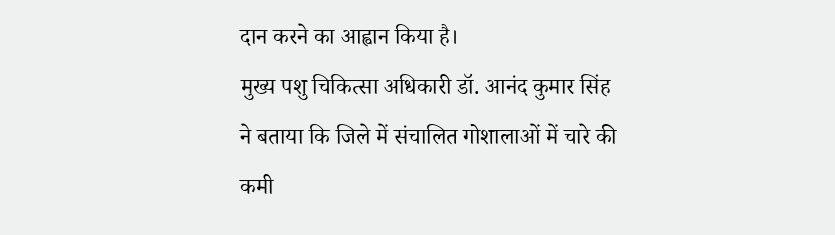दान करने का आह्वान किया है।
मुख्य पशु चिकित्सा अधिकारी डॉ. आनंद कुमार सिंह ने बताया कि जिले में संचालित गोशालाओं में चारे की कमी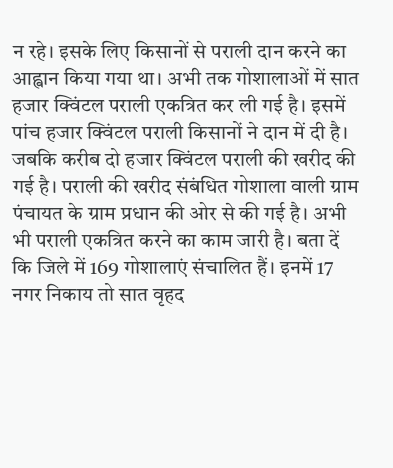न रहे। इसके लिए किसानों से पराली दान करने का आह्वान किया गया था। अभी तक गोशालाओं में सात हजार क्विंटल पराली एकत्रित कर ली गई है। इसमें पांच हजार क्विंटल पराली किसानों ने दान में दी है। जबकि करीब दो हजार क्विंटल पराली की खरीद की गई है। पराली की खरीद संबंधित गोशाला वाली ग्राम पंचायत के ग्राम प्रधान की ओर से की गई है। अभी भी पराली एकत्रित करने का काम जारी है। बता दें कि जिले में 169 गोशालाएं संचालित हैं। इनमें 17 नगर निकाय तो सात वृहद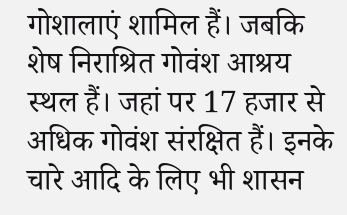गोशालाएं शामिल हैं। जबकि शेष निराश्रित गोवंश आश्रय स्थल हैं। जहां पर 17 हजार से अधिक गोवंश संरक्षित हैं। इनके चारे आदि के लिए भी शासन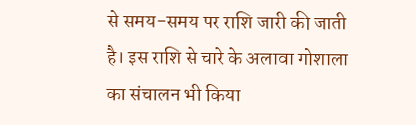से समय-समय पर राशि जारी की जाती है। इस राशि से चारे के अलावा गोशाला का संचालन भी किया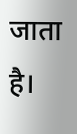जाता है।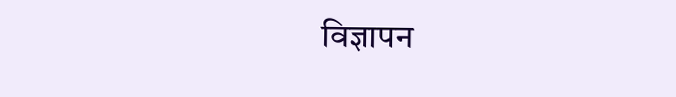विज्ञापन